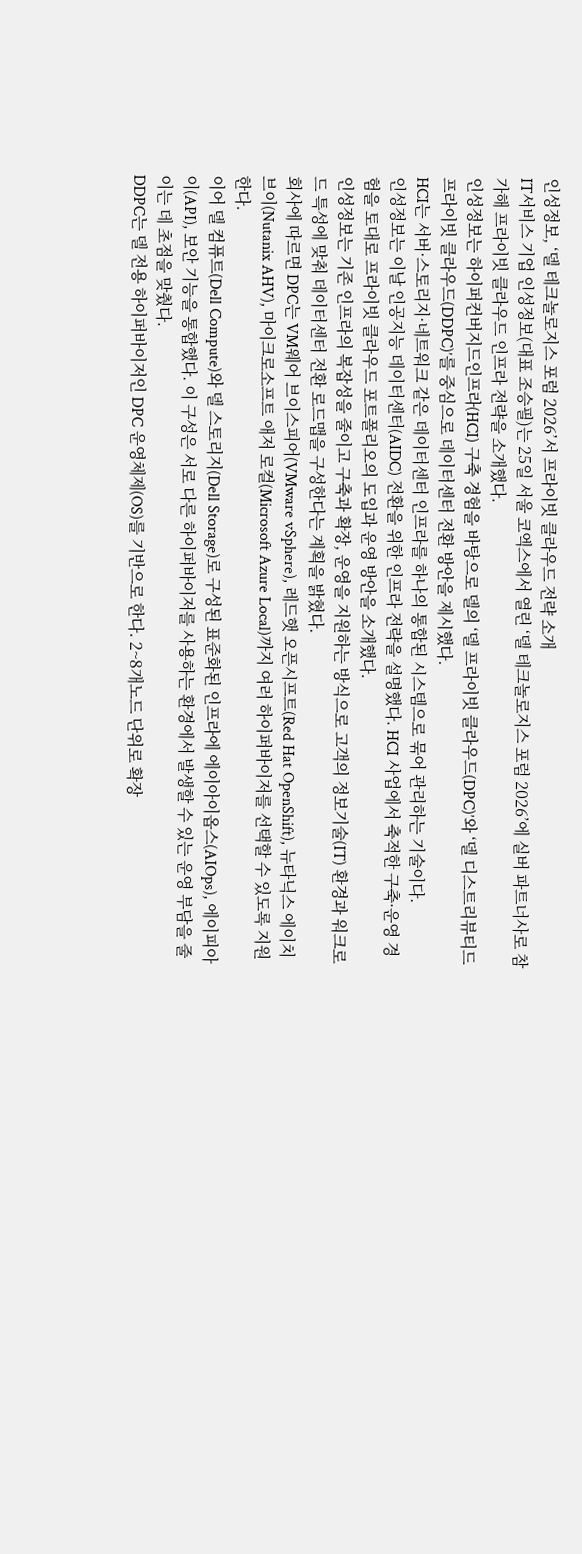인성정보, ‘델 테크놀로지스 포럼 2026’서 프라이빗 클라우드 전략 소개
IT서비스 기업 인성정보(대표 조승필)는 25일 서울 코엑스에서 열린 ‘델 테크놀로지스 포럼 2026’에 실버 파트너사로 참가해 프라이빗 클라우드 인프라 전략을 소개했다.
인성정보는 하이퍼컨버지드인프라(HCI) 구축 경험을 바탕으로 델의 ‘델 프라이빗 클라우드(DPC)’와 ‘델 디스트리뷰티드 프라이빗 클라우드(DDPC)’를 중심으로 데이터센터 전환 방안을 제시했다.
HCI는 서버·스토리지·네트워크 같은 데이터센터 인프라를 하나의 통합된 시스템으로 묶어 관리하는 기술이다.
인성정보는 이날 인공지능 데이터센터(AIDC) 전환을 위한 인프라 전략을 설명했다. HCI 사업에서 축적한 구축·운영 경험을 토대로 프라이빗 클라우드 포트폴리오의 도입과 운영 방안을 소개했다.
인성정보는 기존 인프라의 복잡성을 줄이고 구축과 확장, 운영을 지원하는 방식으로 고객의 정보기술(IT) 환경과 워크로드 특성에 맞춰 데이터센터 전환 로드맵을 구성한다는 계획을 밝혔다.
회사에 따르면 DPC는 VM웨어 브이스피어(VMware vSphere), 레드햇 오픈시프트(Red Hat OpenShift), 뉴타닉스 에이치브이(Nutanix AHV), 마이크로소프트 애저 로컬(Microsoft Azure Local)까지 여러 하이퍼바이저를 선택할 수 있도록 지원한다.
이어 델 컴퓨트(Dell Compute)와 델 스토리지(Dell Storage)로 구성된 표준화된 인프라에 에이아이옵스(AIOps), 에이피아이(API), 보안 기능을 통합했다. 이 구성은 서로 다른 하이퍼바이저를 사용하는 환경에서 발생할 수 있는 운영 부담을 줄이는 데 초점을 맞췄다.
DDPC는 델 전용 하이퍼바이저인 DPC 운영체제(OS)를 기반으로 한다. 2~8개노드 단위로 확장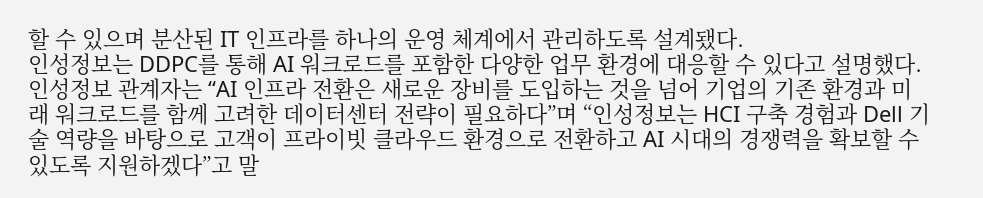할 수 있으며 분산된 IT 인프라를 하나의 운영 체계에서 관리하도록 설계됐다.
인성정보는 DDPC를 통해 AI 워크로드를 포함한 다양한 업무 환경에 대응할 수 있다고 설명했다.
인성정보 관계자는 “AI 인프라 전환은 새로운 장비를 도입하는 것을 넘어 기업의 기존 환경과 미래 워크로드를 함께 고려한 데이터센터 전략이 필요하다”며 “인성정보는 HCI 구축 경험과 Dell 기술 역량을 바탕으로 고객이 프라이빗 클라우드 환경으로 전환하고 AI 시대의 경쟁력을 확보할 수 있도록 지원하겠다”고 말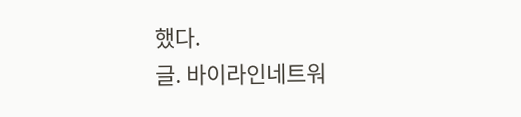했다.
글. 바이라인네트워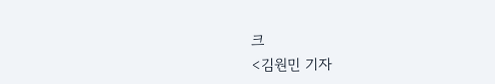크
<김원민 기자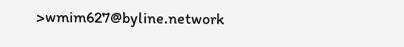>wmim627@byline.network